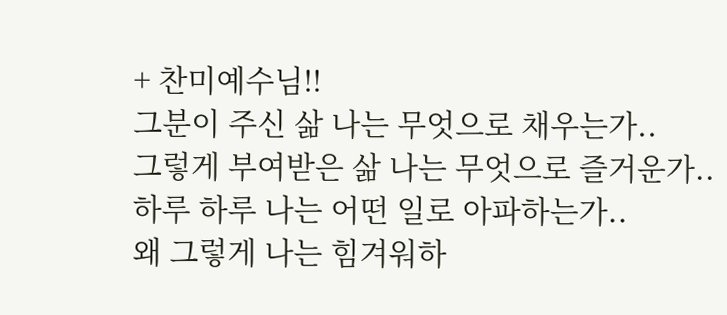+ 찬미예수님!!
그분이 주신 삶 나는 무엇으로 채우는가..
그렇게 부여받은 삶 나는 무엇으로 즐거운가..
하루 하루 나는 어떤 일로 아파하는가..
왜 그렇게 나는 힘겨워하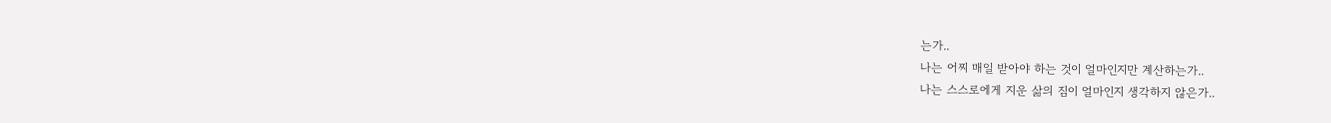는가..
나는 어찌 매일 받아야 하는 것이 얼마인지만 계산하는가..
나는 스스로에게 지운 삶의 짐이 얼마인지 생각하지 않은가..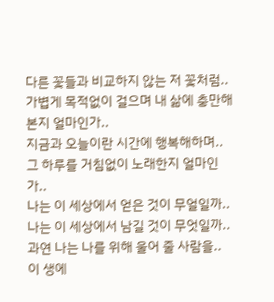다른 꽃들과 비교하지 않는 저 꽃처럼..
가볍게 목적없이 걸으며 내 삶에 충만해본지 얼마인가..
지금과 오늘이란 시간에 행복해하며..
그 하루를 거침없이 노래한지 얼마인가..
나는 이 세상에서 얻은 것이 무얼일까..
나는 이 세상에서 남길 것이 무엇일까..
과연 나는 나를 위해 울어 줄 사람을..
이 생에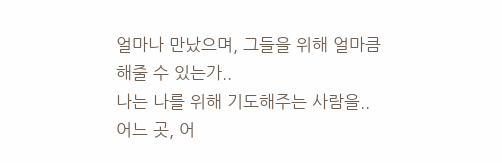얼마나 만났으며, 그들을 위해 얼마큼 해줄 수 있는가..
나는 나를 위해 기도해주는 사람을..
어느 곳, 어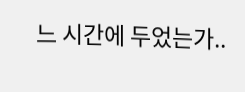느 시간에 두었는가..